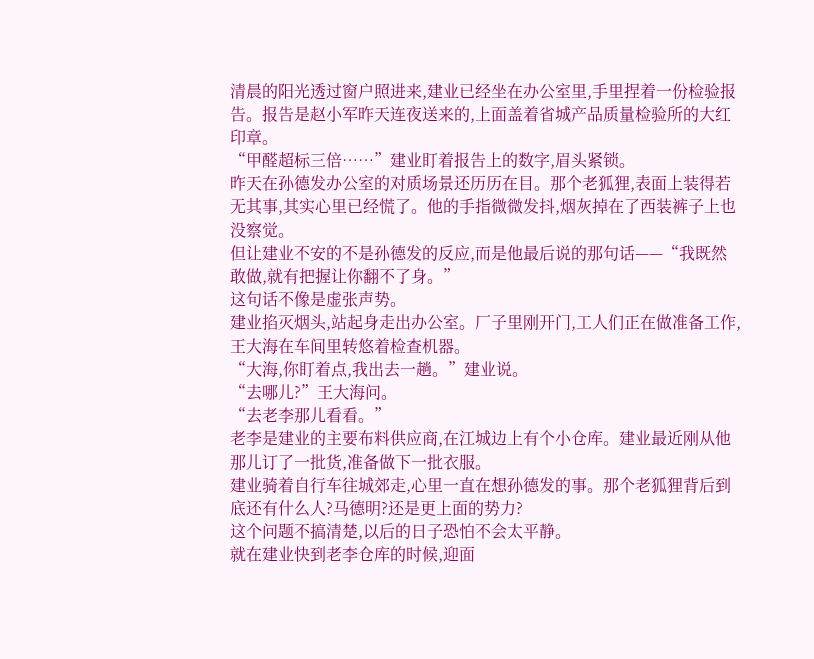清晨的阳光透过窗户照进来,建业已经坐在办公室里,手里捏着一份检验报告。报告是赵小军昨天连夜送来的,上面盖着省城产品质量检验所的大红印章。
“甲醛超标三倍……”建业盯着报告上的数字,眉头紧锁。
昨天在孙德发办公室的对质场景还历历在目。那个老狐狸,表面上装得若无其事,其实心里已经慌了。他的手指微微发抖,烟灰掉在了西装裤子上也没察觉。
但让建业不安的不是孙德发的反应,而是他最后说的那句话——“我既然敢做,就有把握让你翻不了身。”
这句话不像是虚张声势。
建业掐灭烟头,站起身走出办公室。厂子里刚开门,工人们正在做准备工作,王大海在车间里转悠着检查机器。
“大海,你盯着点,我出去一趟。”建业说。
“去哪儿?”王大海问。
“去老李那儿看看。”
老李是建业的主要布料供应商,在江城边上有个小仓库。建业最近刚从他那儿订了一批货,准备做下一批衣服。
建业骑着自行车往城郊走,心里一直在想孙德发的事。那个老狐狸背后到底还有什么人?马德明?还是更上面的势力?
这个问题不搞清楚,以后的日子恐怕不会太平静。
就在建业快到老李仓库的时候,迎面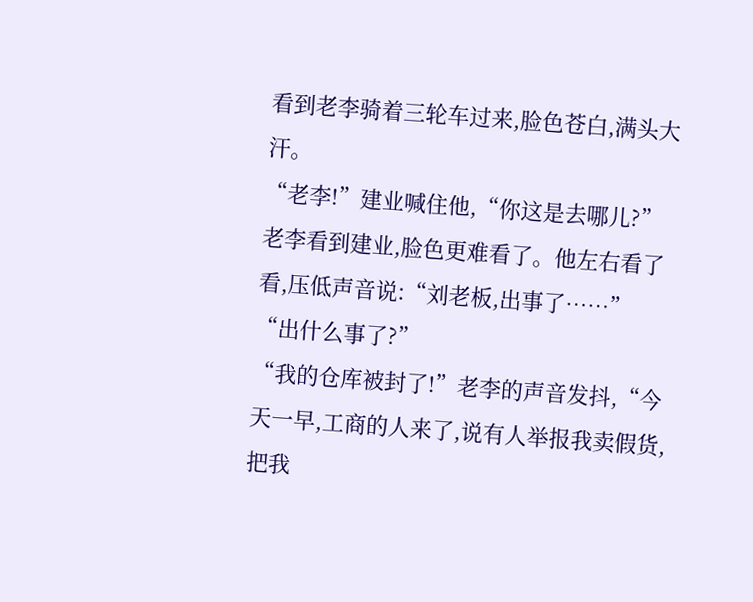看到老李骑着三轮车过来,脸色苍白,满头大汗。
“老李!”建业喊住他,“你这是去哪儿?”
老李看到建业,脸色更难看了。他左右看了看,压低声音说:“刘老板,出事了……”
“出什么事了?”
“我的仓库被封了!”老李的声音发抖,“今天一早,工商的人来了,说有人举报我卖假货,把我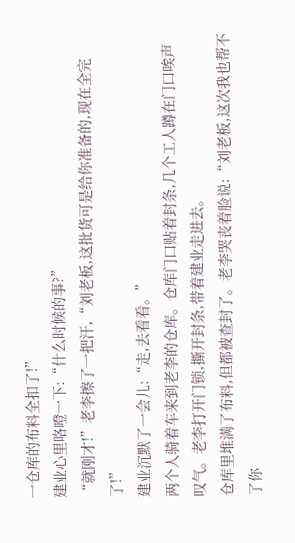一仓库的布料全扣了!”
建业心里咯噔一下:“什么时候的事?”
“就刚才!”老李擦了一把汗,“刘老板,这批货可是给你准备的,现在全完了!”
建业沉默了一会儿:“走,去看看。”
两个人骑着车来到老李的仓库。仓库门口贴着封条,几个工人蹲在门口唉声叹气。老李打开门锁,撕开封条,带着建业走进去。
仓库里堆满了布料,但都被查封了。老李哭丧着脸说:“刘老板,这次我也帮不了你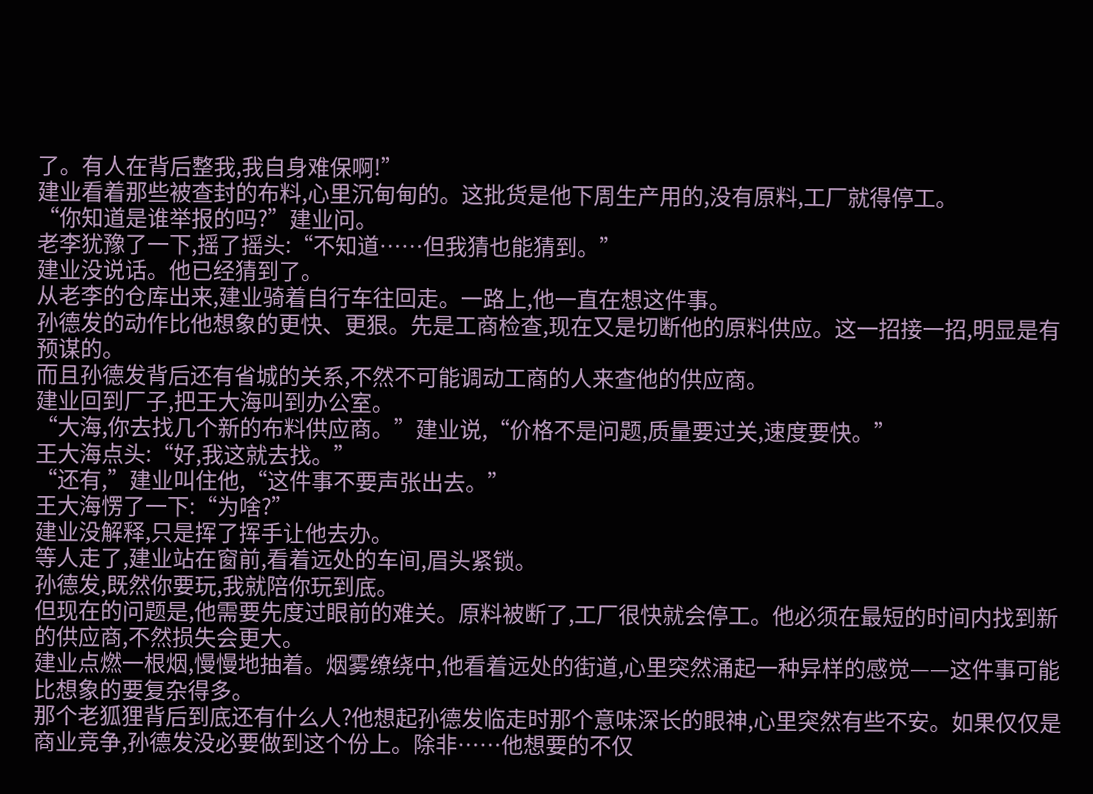了。有人在背后整我,我自身难保啊!”
建业看着那些被查封的布料,心里沉甸甸的。这批货是他下周生产用的,没有原料,工厂就得停工。
“你知道是谁举报的吗?”建业问。
老李犹豫了一下,摇了摇头:“不知道……但我猜也能猜到。”
建业没说话。他已经猜到了。
从老李的仓库出来,建业骑着自行车往回走。一路上,他一直在想这件事。
孙德发的动作比他想象的更快、更狠。先是工商检查,现在又是切断他的原料供应。这一招接一招,明显是有预谋的。
而且孙德发背后还有省城的关系,不然不可能调动工商的人来查他的供应商。
建业回到厂子,把王大海叫到办公室。
“大海,你去找几个新的布料供应商。”建业说,“价格不是问题,质量要过关,速度要快。”
王大海点头:“好,我这就去找。”
“还有,”建业叫住他,“这件事不要声张出去。”
王大海愣了一下:“为啥?”
建业没解释,只是挥了挥手让他去办。
等人走了,建业站在窗前,看着远处的车间,眉头紧锁。
孙德发,既然你要玩,我就陪你玩到底。
但现在的问题是,他需要先度过眼前的难关。原料被断了,工厂很快就会停工。他必须在最短的时间内找到新的供应商,不然损失会更大。
建业点燃一根烟,慢慢地抽着。烟雾缭绕中,他看着远处的街道,心里突然涌起一种异样的感觉——这件事可能比想象的要复杂得多。
那个老狐狸背后到底还有什么人?他想起孙德发临走时那个意味深长的眼神,心里突然有些不安。如果仅仅是商业竞争,孙德发没必要做到这个份上。除非……他想要的不仅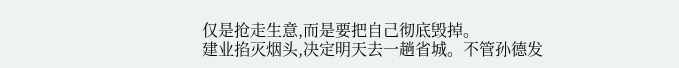仅是抢走生意,而是要把自己彻底毁掉。
建业掐灭烟头,决定明天去一趟省城。不管孙德发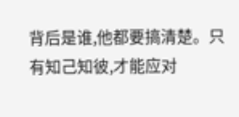背后是谁,他都要搞清楚。只有知己知彼,才能应对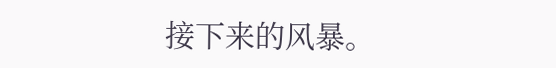接下来的风暴。